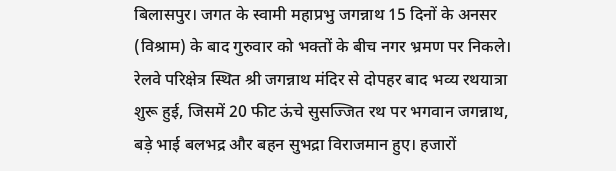बिलासपुर। जगत के स्वामी महाप्रभु जगन्नाथ 15 दिनों के अनसर (विश्राम) के बाद गुरुवार को भक्तों के बीच नगर भ्रमण पर निकले। रेलवे परिक्षेत्र स्थित श्री जगन्नाथ मंदिर से दोपहर बाद भव्य रथयात्रा शुरू हुई, जिसमें 20 फीट ऊंचे सुसज्जित रथ पर भगवान जगन्नाथ, बड़े भाई बलभद्र और बहन सुभद्रा विराजमान हुए। हजारों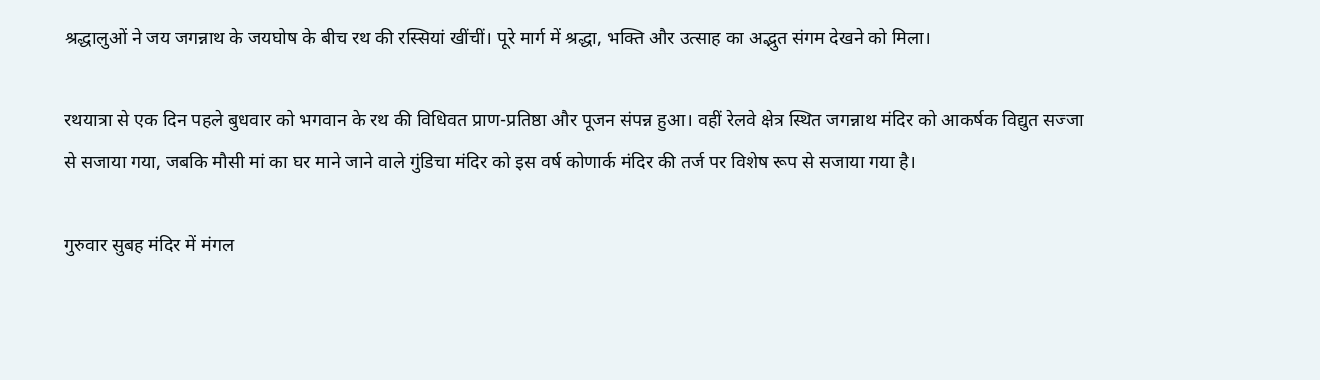श्रद्धालुओं ने जय जगन्नाथ के जयघोष के बीच रथ की रस्सियां खींचीं। पूरे मार्ग में श्रद्धा, भक्ति और उत्साह का अद्भुत संगम देखने को मिला।

रथयात्रा से एक दिन पहले बुधवार को भगवान के रथ की विधिवत प्राण-प्रतिष्ठा और पूजन संपन्न हुआ। वहीं रेलवे क्षेत्र स्थित जगन्नाथ मंदिर को आकर्षक विद्युत सज्जा से सजाया गया, जबकि मौसी मां का घर माने जाने वाले गुंडिचा मंदिर को इस वर्ष कोणार्क मंदिर की तर्ज पर विशेष रूप से सजाया गया है।

गुरुवार सुबह मंदिर में मंगल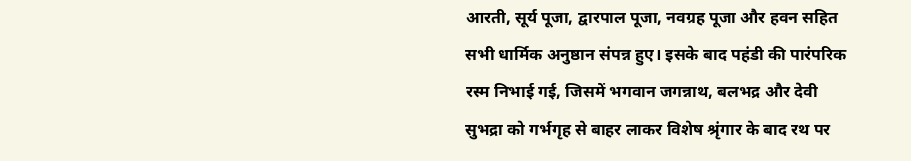आरती, सूर्य पूजा, द्वारपाल पूजा, नवग्रह पूजा और हवन सहित सभी धार्मिक अनुष्ठान संपन्न हुए। इसके बाद पहंडी की पारंपरिक रस्म निभाई गई, जिसमें भगवान जगन्नाथ, बलभद्र और देवी सुभद्रा को गर्भगृह से बाहर लाकर विशेष श्रृंगार के बाद रथ पर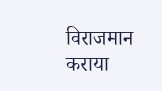विराजमान कराया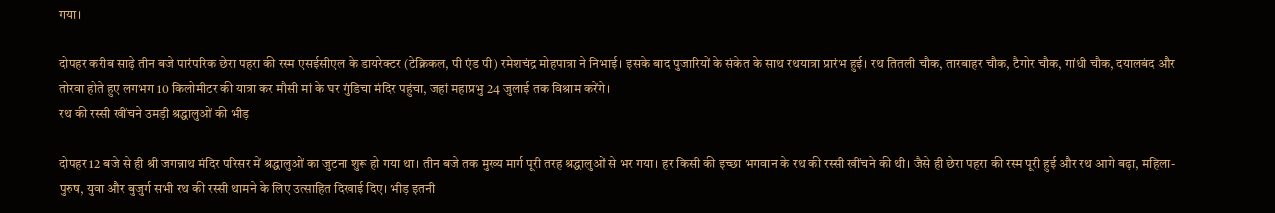गया।

दोपहर करीब साढ़े तीन बजे पारंपरिक छेरा पहरा की रस्म एसईसीएल के डायरेक्टर (टेक्निकल, पी एंड पी) रमेशचंद्र मोहपात्रा ने निभाई। इसके बाद पुजारियों के संकेत के साथ रथयात्रा प्रारंभ हुई। रथ तितली चौक, तारबाहर चौक, टैगोर चौक, गांधी चौक, दयालबंद और तोरवा होते हुए लगभग 10 किलोमीटर की यात्रा कर मौसी मां के घर गुंडिचा मंदिर पहुंचा, जहां महाप्रभु 24 जुलाई तक विश्राम करेंगे।
रथ की रस्सी खींचने उमड़ी श्रद्धालुओं की भीड़

दोपहर 12 बजे से ही श्री जगन्नाथ मंदिर परिसर में श्रद्धालुओं का जुटना शुरू हो गया था। तीन बजे तक मुख्य मार्ग पूरी तरह श्रद्धालुओं से भर गया। हर किसी की इच्छा भगवान के रथ की रस्सी खींचने की थी। जैसे ही छेरा पहरा की रस्म पूरी हुई और रथ आगे बढ़ा, महिला-पुरुष, युवा और बुजुर्ग सभी रथ की रस्सी थामने के लिए उत्साहित दिखाई दिए। भीड़ इतनी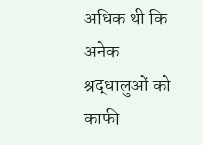अधिक थी कि अनेक श्रद्धालुओं को काफी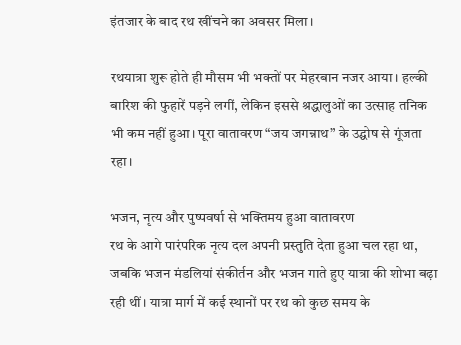इंतजार के बाद रथ खींचने का अवसर मिला।

रथयात्रा शुरू होते ही मौसम भी भक्तों पर मेहरबान नजर आया। हल्की बारिश की फुहारें पड़ने लगीं, लेकिन इससे श्रद्धालुओं का उत्साह तनिक भी कम नहीं हुआ। पूरा वातावरण “जय जगन्नाथ” के उद्घोष से गूंजता रहा।

भजन, नृत्य और पुष्पवर्षा से भक्तिमय हुआ वातावरण
रथ के आगे पारंपरिक नृत्य दल अपनी प्रस्तुति देता हुआ चल रहा था, जबकि भजन मंडलियां संकीर्तन और भजन गाते हुए यात्रा की शोभा बढ़ा रही थीं। यात्रा मार्ग में कई स्थानों पर रथ को कुछ समय के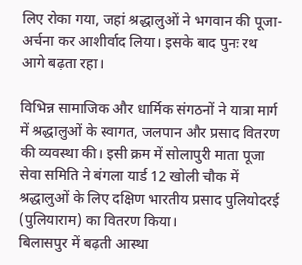लिए रोका गया, जहां श्रद्धालुओं ने भगवान की पूजा-अर्चना कर आशीर्वाद लिया। इसके बाद पुनः रथ आगे बढ़ता रहा।

विभिन्न सामाजिक और धार्मिक संगठनों ने यात्रा मार्ग में श्रद्धालुओं के स्वागत, जलपान और प्रसाद वितरण की व्यवस्था की। इसी क्रम में सोलापुरी माता पूजा सेवा समिति ने बंगला यार्ड 12 खोली चौक में श्रद्धालुओं के लिए दक्षिण भारतीय प्रसाद पुलियोदरई (पुलियाराम) का वितरण किया।
बिलासपुर में बढ़ती आस्था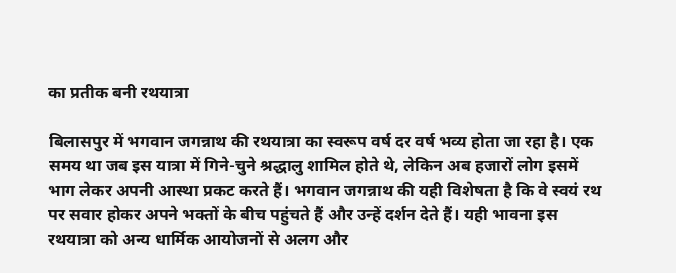का प्रतीक बनी रथयात्रा

बिलासपुर में भगवान जगन्नाथ की रथयात्रा का स्वरूप वर्ष दर वर्ष भव्य होता जा रहा है। एक समय था जब इस यात्रा में गिने-चुने श्रद्धालु शामिल होते थे, लेकिन अब हजारों लोग इसमें भाग लेकर अपनी आस्था प्रकट करते हैं। भगवान जगन्नाथ की यही विशेषता है कि वे स्वयं रथ पर सवार होकर अपने भक्तों के बीच पहुंचते हैं और उन्हें दर्शन देते हैं। यही भावना इस रथयात्रा को अन्य धार्मिक आयोजनों से अलग और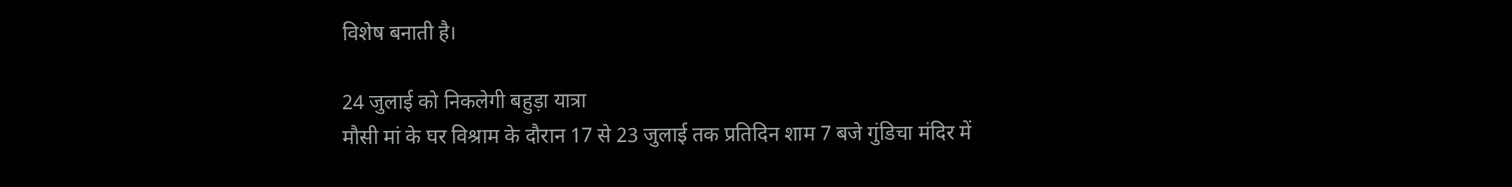विशेष बनाती है।

24 जुलाई को निकलेगी बहुड़ा यात्रा
मौसी मां के घर विश्राम के दौरान 17 से 23 जुलाई तक प्रतिदिन शाम 7 बजे गुंडिचा मंदिर में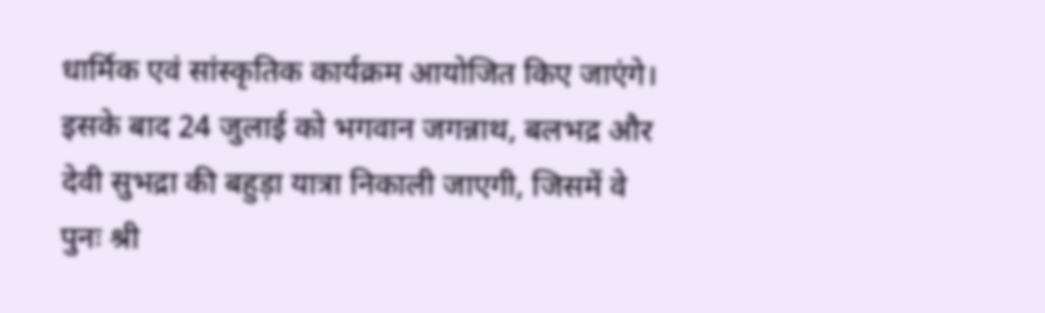धार्मिक एवं सांस्कृतिक कार्यक्रम आयोजित किए जाएंगे। इसके बाद 24 जुलाई को भगवान जगन्नाथ, बलभद्र और देवी सुभद्रा की बहुड़ा यात्रा निकाली जाएगी, जिसमें वे पुनः श्री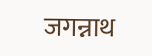जगन्नाथ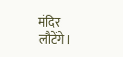मंदिर लौटेंगे।